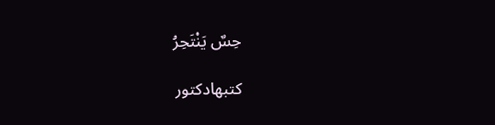حِسٌ يَنْتَحِرُ

كتبهادكتور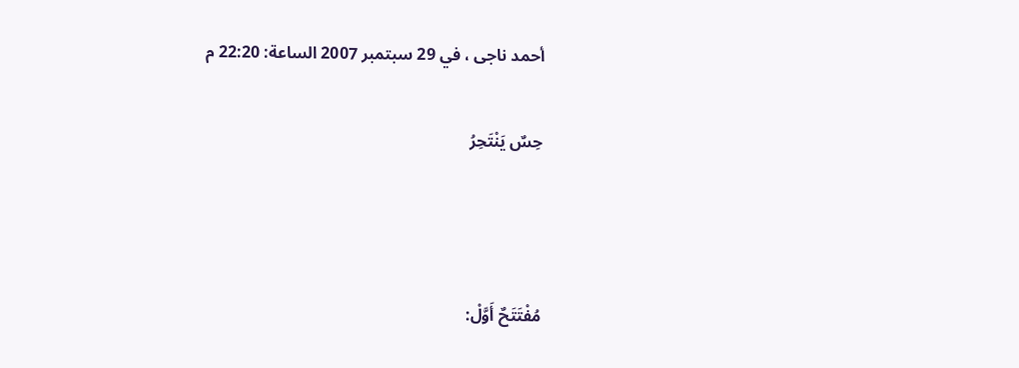أحمد ناجى ، في 29 سبتمبر 2007 الساعة: 22:20 م

حِسٌ يَنْتَحِرُ



مُفْتَتَحٌ أَوَّلْ: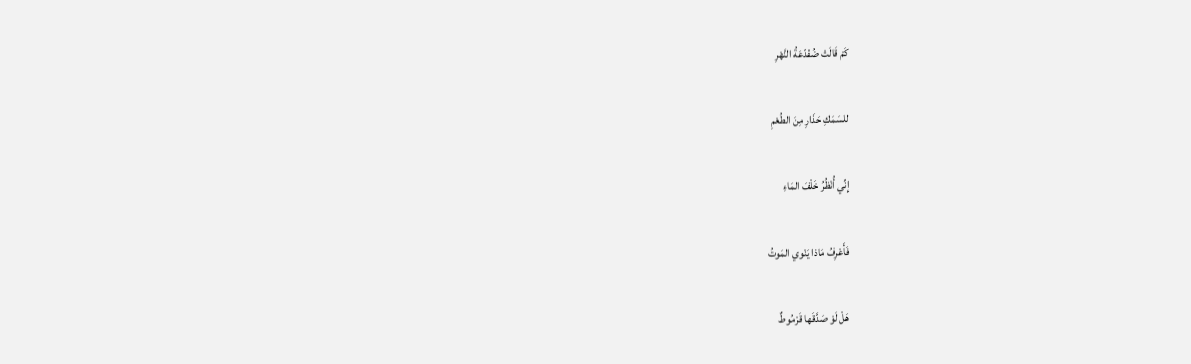كَمْ قَالَتْ ضُفْدّعَةُ النَّهْرِ

للسَمَكِ حَذَارِ مِنَ الطُعْمِ

إِنِّي أُنْظُرُ خَلْفَ المَاءِ

فَأَعْرِفُ مَاذا يَنْوي المَوتُ

هَلْ لَوْ صَدَّقَها قَرْمُوطٌ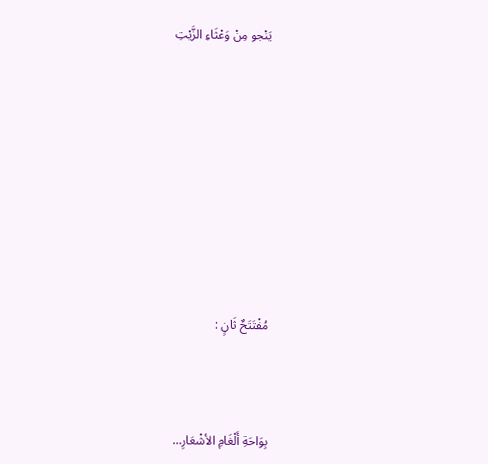يَنْجو مِنْ وَعْثَاءِ الزَّيْتِ









مُفْتَتَحٌ ثَانٍ :



بِوَاحَةِ أَلْغَامِ الأشْعَارِ…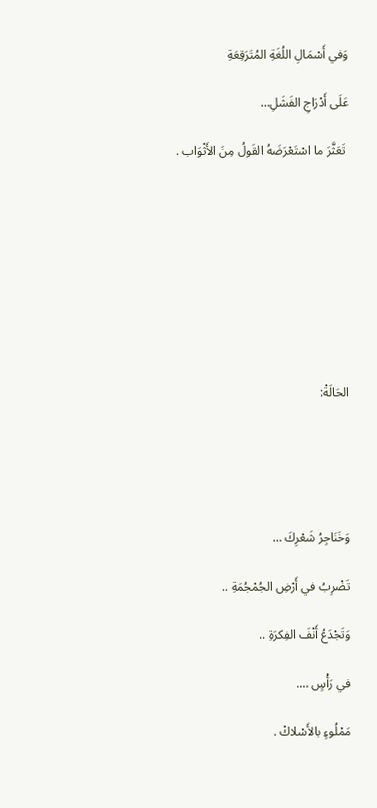وَفي أَسْمَالِ اللُغَةِ المُتَرَقِعَةِ

عَلَى أَدْرَاجِ الفَشَلِ…

 تَعَثَّرَ ما اسْتَعْرَضَهُ القَولُ مِنَ الأَثْوَاب .









الحَالَةْ:





وَخَنَاجِرُ شَعْرِكَ …

تَضْرِبُ في أَرْضِ الجُمْجُمَةِ ..

وَتَجْدَعُ أَنْفَ الفِكرَةِ ..

في رَأْسٍ ….

مَمْلُوءٍ بالأَسْلاكْ .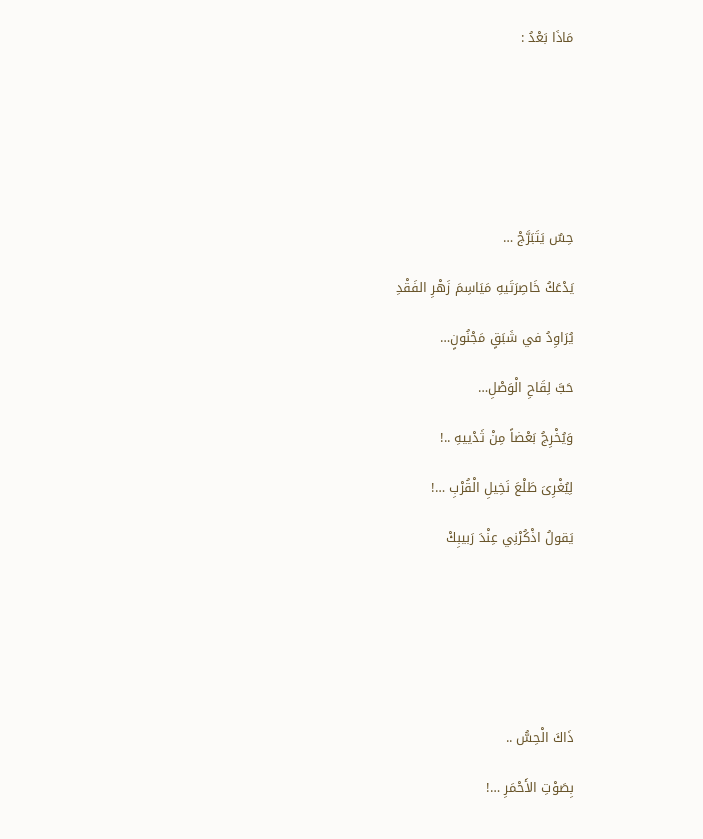مَاذَا بَعْدُ :







حِسٌ يَتَبَرَّجْ …

يَدْعَكُ خَاصِرَتَيهِ مَيَاسِمَ زَهْرِ الفَقْدِ

يُرَاوِدُ في شَبَقٍ مَجْنُونٍ…

حَبَّ لِقَاحِ الْوَصْلِ…

وَيُخْرِجُ بَعْضاً مِنْ ثَدْييهِ ..!

لِيُغْرِىَ طَلْعَ نَخِيلِ الْقُرْبِ …!

يَقولُ اذْكُرْنِي عِنْدَ رَبيبِكْ







ذَاكَ الْحِسُّ ..

بِصَوْتِ الأَحْمَرِ …!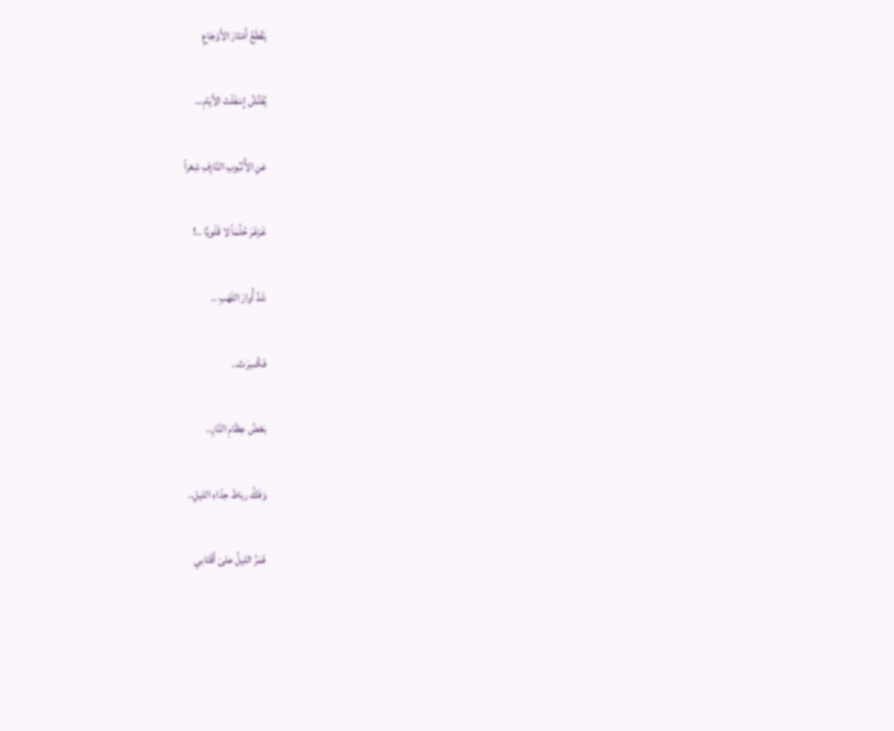يَقْطَعُ أَمْتَارَ الأَوْجَاعِ

يُفَتِّشُ إِسْفَلْتَ الأَيَامِ…

عَنِ الأُنْبُوبِ النَّازِفِ شِعْراً

غَرْغَرَ حُلُمَاً لا قَلَويَّا ..!

شَدَّ أُوارَ اللَهَبِ ..

فَكُسِرَتْ..

بَعْضُ عِظَامِ النَّارِ..

وَفَكَّ رباطَ حِذَاءِ الليلِ..

فَمَرَّ الليلُ علىَ أَقْتَابي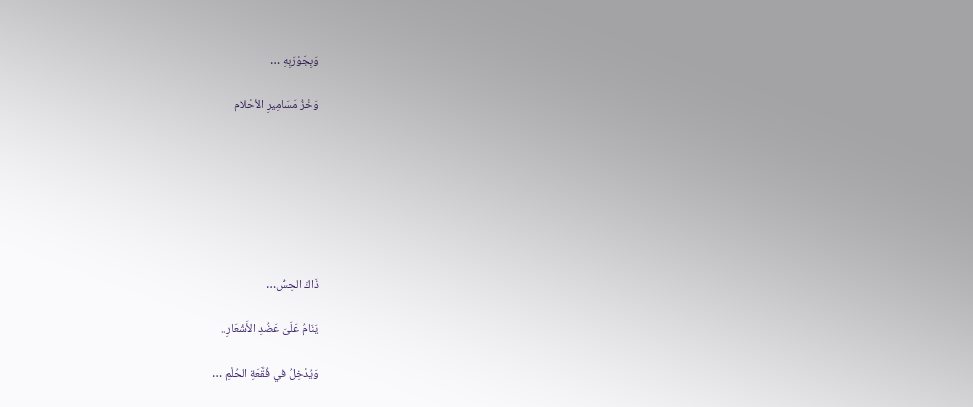وَبِجَوْرَبِهِ …

وَخْزُ مَسَامِيرِ الأحْلام







ذَاكَ الحِسُّ…

يَنَامُ عَلَىَ عَضُدِ الأَشْعَارِ..

وَيُدْخِلُ في فُقَّعَةِ الحُلْمِ …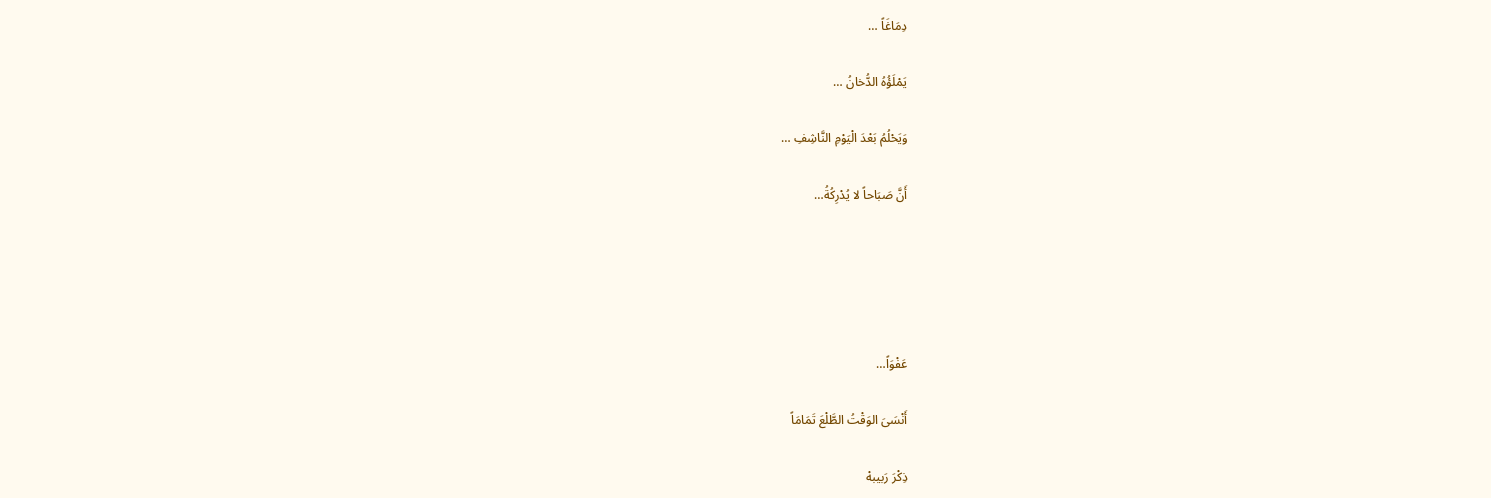دِمَاغَاً …

يَمْلَؤُهُ الدُّخانُ …

وَيَحْلُمُ بَعْدَ الْيَوْمِ النَّاشِفِ …

أَنَّ صَبَاحاً لا يُدْرِكُةُ…





عَفْوَاً…

أَنْسَىَ الوَقْتُ الطَّلْعَ تَمَامَاً

ذِكْرَ رَبيبهْ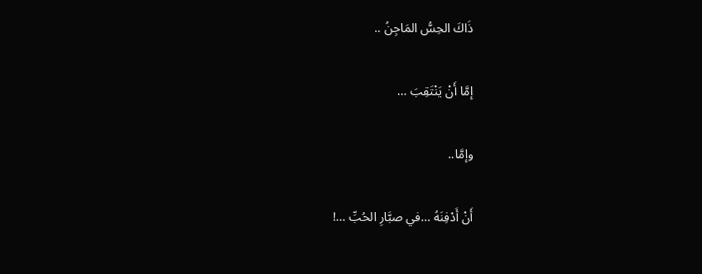ذَاكَ الحِسُّ المَاجِنُ ..

إمَّا أَنْ يَنْتَقِبَ …

وإمَّا..

أَنْ أَدْفِنَهُ …في صبَّارِ الحُبِّ …!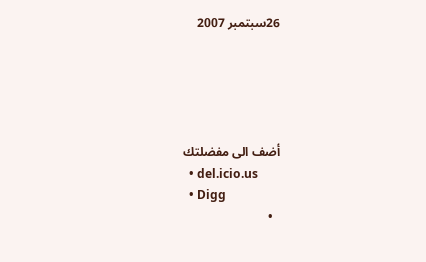26سبتمبر 2007





أضف الى مفضلتك
  • del.icio.us
  • Digg
  •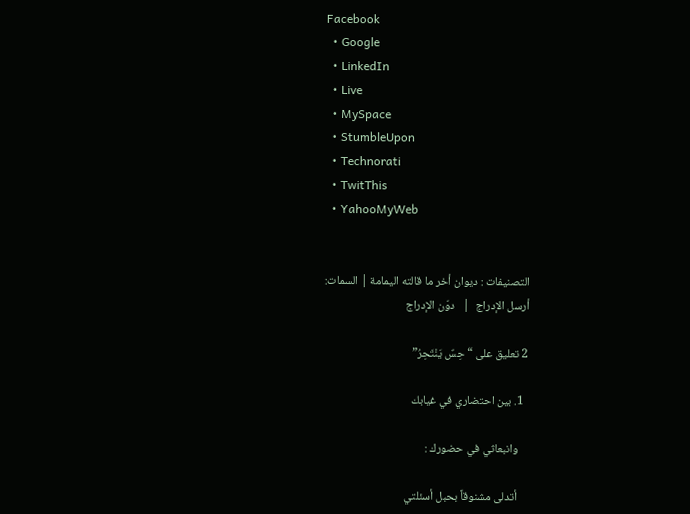Facebook
  • Google
  • LinkedIn
  • Live
  • MySpace
  • StumbleUpon
  • Technorati
  • TwitThis
  • YahooMyWeb


التصنيفات : ديوان أخر ما قالته اليمامة | السمات:
أرسل الإدراج  |   دوّن الإدراج

2 تعليق على “حِسٌ يَنْتَحِرُ”

  1. بين احتضاري في غيابك

    وانبعاثي في حضورك :

    أتدلى مشنوقاً بحبل أسئلتي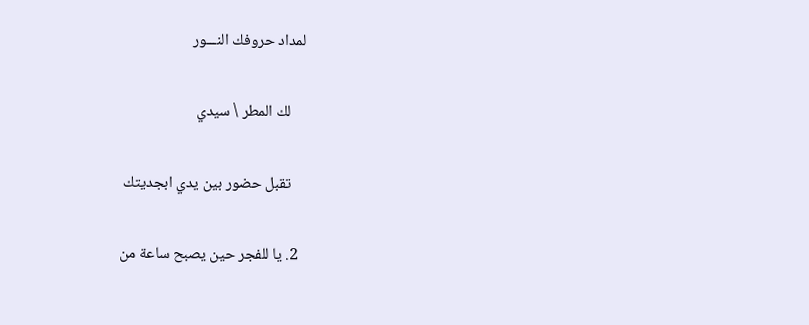لمداد حروفك النـــور

    لك المطر \ سيدي

    تقبل حضور بين يدي ابجديتك

  2. يا للفجر حين يصبح ساعة من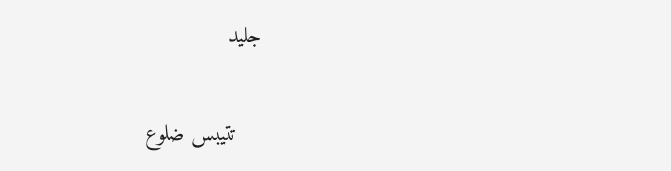جليد

    تتيبس ضلوع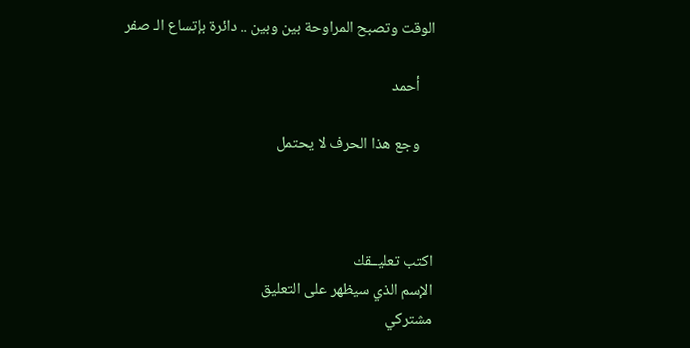الوقت وتصبح المراوحة بين وبين .. دائرة بإتساع الـ صفر

    أحمد

    وجع هذا الحرف لا يحتمل



اكتب تعليــقك
الإسم الذي سيظهر على التعليق
مشتركي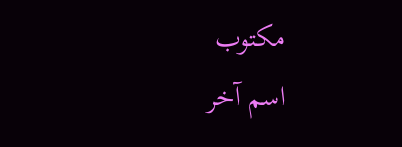مكتوب
اسم آخر